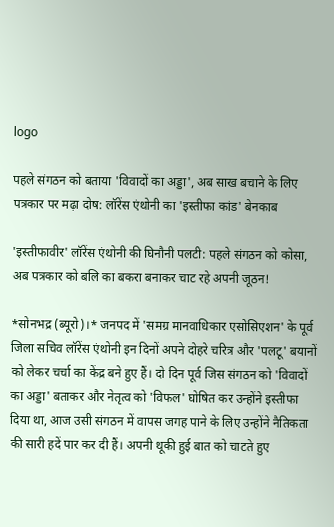logo

पहले संगठन को बताया 'विवादों का अड्डा', अब साख बचाने के लिए पत्रकार पर मढ़ा दोष: लॉरेंस एंथोनी का 'इस्तीफा कांड' बेनकाब

'इस्तीफावीर' लॉरेंस एंथोनी की घिनौनी पलटी: पहले संगठन को कोसा, अब पत्रकार को बलि का बकरा बनाकर चाट रहे अपनी जूठन!

*सोनभद्र (ब्यूरो)।* जनपद में 'समग्र मानवाधिकार एसोसिएशन' के पूर्व जिला सचिव लॉरेंस एंथोनी इन दिनों अपने दोहरे चरित्र और 'पलटू' बयानों को लेकर चर्चा का केंद्र बने हुए हैं। दो दिन पूर्व जिस संगठन को 'विवादों का अड्डा' बताकर और नेतृत्व को 'विफल' घोषित कर उन्होंने इस्तीफा दिया था, आज उसी संगठन में वापस जगह पाने के लिए उन्होंने नैतिकता की सारी हदें पार कर दी हैं। अपनी थूकी हुई बात को चाटते हुए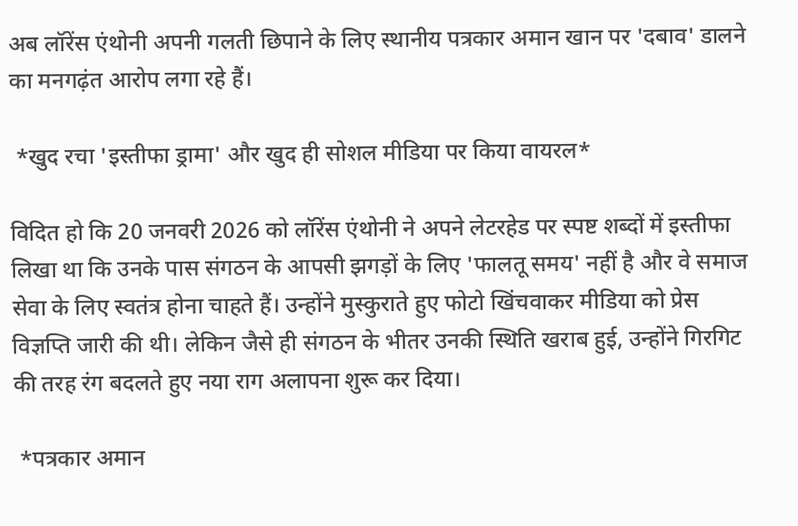अब लॉरेंस एंथोनी अपनी गलती छिपाने के लिए स्थानीय पत्रकार अमान खान पर 'दबाव' डालने का मनगढ़ंत आरोप लगा रहे हैं।

 *खुद रचा 'इस्तीफा ड्रामा' और खुद ही सोशल मीडिया पर किया वायरल*

विदित हो कि 20 जनवरी 2026 को लॉरेंस एंथोनी ने अपने लेटरहेड पर स्पष्ट शब्दों में इस्तीफा लिखा था कि उनके पास संगठन के आपसी झगड़ों के लिए 'फालतू समय' नहीं है और वे समाज सेवा के लिए स्वतंत्र होना चाहते हैं। उन्होंने मुस्कुराते हुए फोटो खिंचवाकर मीडिया को प्रेस विज्ञप्ति जारी की थी। लेकिन जैसे ही संगठन के भीतर उनकी स्थिति खराब हुई, उन्होंने गिरगिट की तरह रंग बदलते हुए नया राग अलापना शुरू कर दिया।

 *पत्रकार अमान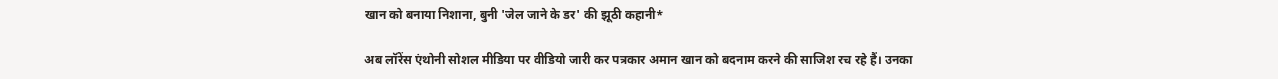खान को बनाया निशाना, बुनी 'जेल जाने के डर' की झूठी कहानी*

अब लॉरेंस एंथोनी सोशल मीडिया पर वीडियो जारी कर पत्रकार अमान खान को बदनाम करने की साजिश रच रहे हैं। उनका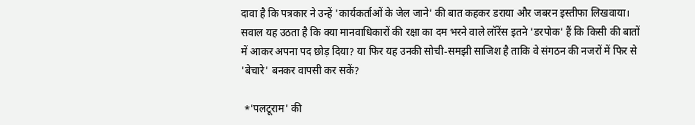दावा है कि पत्रकार ने उन्हें 'कार्यकर्ताओं के जेल जाने' की बात कहकर डराया और जबरन इस्तीफा लिखवाया। सवाल यह उठता है कि क्या मानवाधिकारों की रक्षा का दम भरने वाले लॉरेंस इतने 'डरपोक' हैं कि किसी की बातों में आकर अपना पद छोड़ दिया? या फिर यह उनकी सोची-समझी साजिश है ताकि वे संगठन की नजरों में फिर से 'बेचारे' बनकर वापसी कर सकें?

 *'पलटूराम' की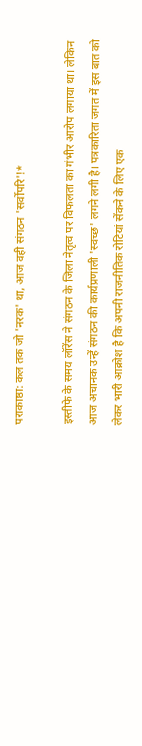पराकाष्ठा: कल तक जो 'नरक' था, आज वही संगठन 'सर्वोपरि'!*

इस्तीफे के समय लॉरेंस ने संगठन के जिला नेतृत्व पर विफलता का गंभीर आरोप लगाया था। लेकिन आज अचानक उन्हें संगठन की कार्यप्रणाली 'स्वच्छ' लगने लगी है। पत्रकारिता जगत में इस बात को लेकर भारी आक्रोश है कि अपनी राजनीतिक रोटियां सेंकने के लिए एक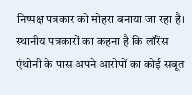निष्पक्ष पत्रकार को मोहरा बनाया जा रहा है। स्थानीय पत्रकारों का कहना है कि लॉरेंस एंथोनी के पास अपने आरोपों का कोई सबूत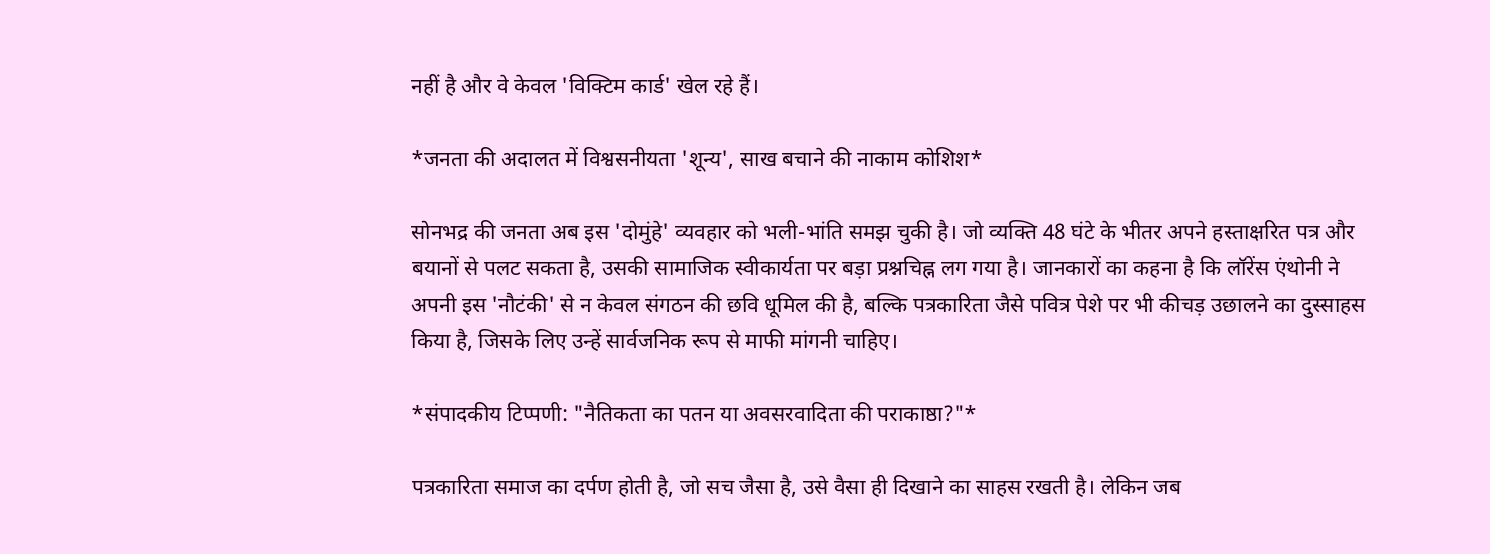नहीं है और वे केवल 'विक्टिम कार्ड' खेल रहे हैं।

*जनता की अदालत में विश्वसनीयता 'शून्य', साख बचाने की नाकाम कोशिश*

सोनभद्र की जनता अब इस 'दोमुंहे' व्यवहार को भली-भांति समझ चुकी है। जो व्यक्ति 48 घंटे के भीतर अपने हस्ताक्षरित पत्र और बयानों से पलट सकता है, उसकी सामाजिक स्वीकार्यता पर बड़ा प्रश्नचिह्न लग गया है। जानकारों का कहना है कि लॉरेंस एंथोनी ने अपनी इस 'नौटंकी' से न केवल संगठन की छवि धूमिल की है, बल्कि पत्रकारिता जैसे पवित्र पेशे पर भी कीचड़ उछालने का दुस्साहस किया है, जिसके लिए उन्हें सार्वजनिक रूप से माफी मांगनी चाहिए।

*संपादकीय टिप्पणी: "नैतिकता का पतन या अवसरवादिता की पराकाष्ठा?"*

पत्रकारिता समाज का दर्पण होती है, जो सच जैसा है, उसे वैसा ही दिखाने का साहस रखती है। लेकिन जब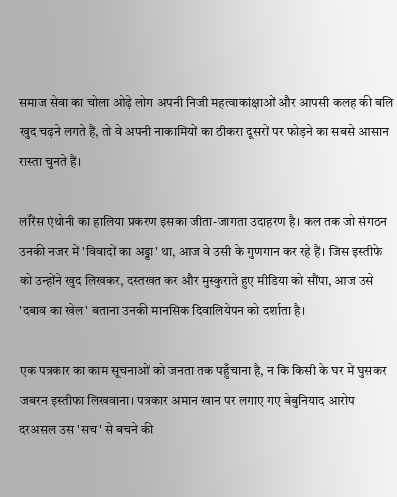समाज सेवा का चोला ओढ़े लोग अपनी निजी महत्वाकांक्षाओं और आपसी कलह की बलि खुद चढ़ने लगते हैं, तो वे अपनी नाकामियों का ठीकरा दूसरों पर फोड़ने का सबसे आसान रास्ता चुनते हैं।

लॉरेंस एंथोनी का हालिया प्रकरण इसका जीता-जागता उदाहरण है। कल तक जो संगठन उनकी नजर में 'विवादों का अड्डा' था, आज वे उसी के गुणगान कर रहे हैं। जिस इस्तीफे को उन्होंने खुद लिखकर, दस्तखत कर और मुस्कुराते हुए मीडिया को सौंपा, आज उसे 'दबाव का खेल' बताना उनकी मानसिक दिवालियेपन को दर्शाता है।

एक पत्रकार का काम सूचनाओं को जनता तक पहुँचाना है, न कि किसी के घर में घुसकर जबरन इस्तीफा लिखवाना। पत्रकार अमान खान पर लगाए गए बेबुनियाद आरोप दरअसल उस 'सच' से बचने की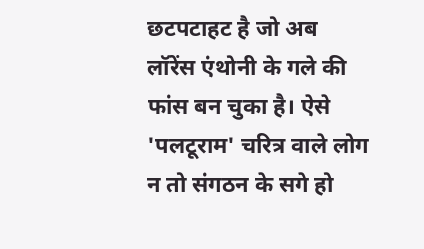छटपटाहट है जो अब लॉरेंस एंथोनी के गले की फांस बन चुका है। ऐसे 'पलटूराम' चरित्र वाले लोग न तो संगठन के सगे हो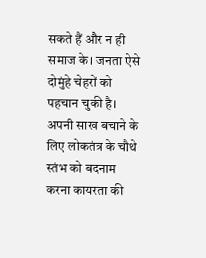सकते हैं और न ही समाज के। जनता ऐसे दोमुंहे चेहरों को पहचान चुकी है। अपनी साख बचाने के लिए लोकतंत्र के चौथे स्तंभ को बदनाम करना कायरता की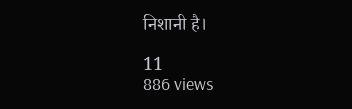निशानी है।

11
886 views